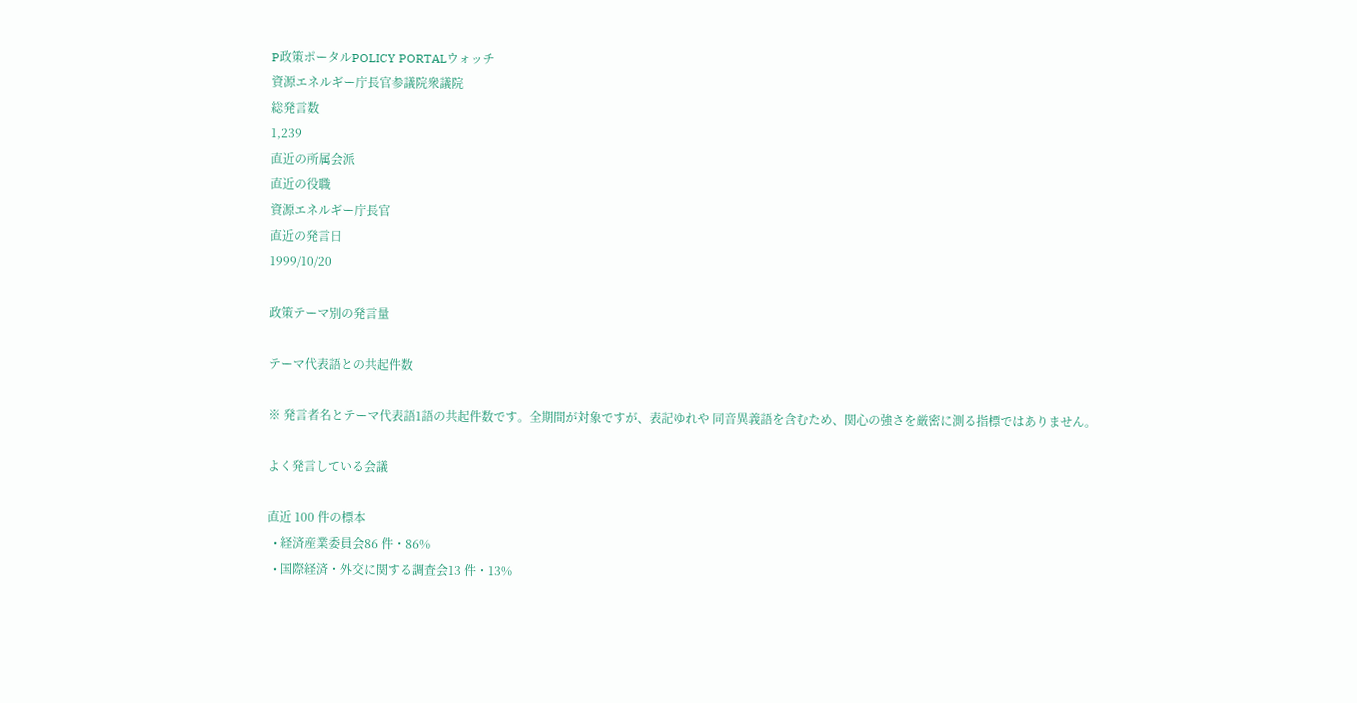P政策ポータルPOLICY PORTALウォッチ
資源エネルギー庁長官参議院衆議院
総発言数
1,239
直近の所属会派
直近の役職
資源エネルギー庁長官
直近の発言日
1999/10/20

政策テーマ別の発言量

テーマ代表語との共起件数

※ 発言者名とテーマ代表語1語の共起件数です。全期間が対象ですが、表記ゆれや 同音異義語を含むため、関心の強さを厳密に測る指標ではありません。

よく発言している会議

直近 100 件の標本
  • 経済産業委員会86 件・86%
  • 国際経済・外交に関する調査会13 件・13%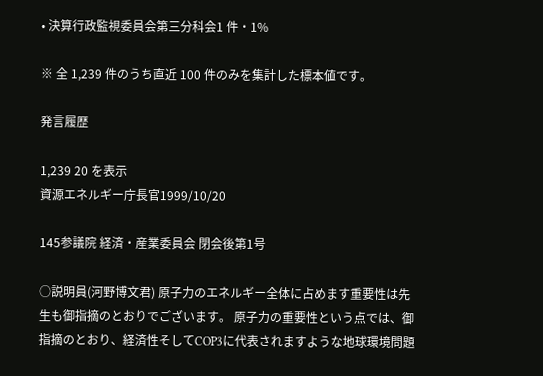• 決算行政監視委員会第三分科会1 件・1%

※ 全 1,239 件のうち直近 100 件のみを集計した標本値です。

発言履歴

1,239 20 を表示
資源エネルギー庁長官1999/10/20

145参議院 経済・産業委員会 閉会後第1号

○説明員(河野博文君) 原子力のエネルギー全体に占めます重要性は先生も御指摘のとおりでございます。 原子力の重要性という点では、御指摘のとおり、経済性そしてCOP3に代表されますような地球環境問題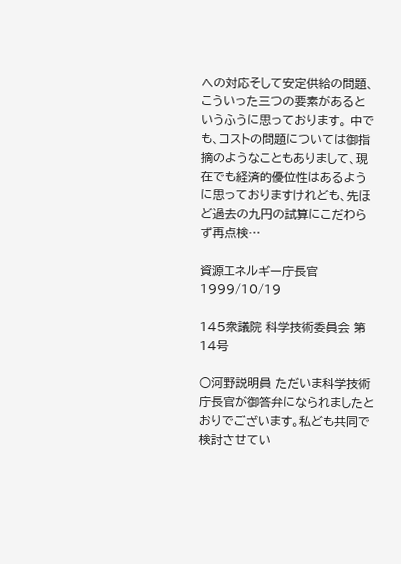への対応そして安定供給の問題、こういった三つの要素があるというふうに思っております。 中でも、コストの問題については御指摘のようなこともありまして、現在でも経済的優位性はあるように思っておりますけれども、先ほど過去の九円の試算にこだわらず再点検…

資源エネルギー庁長官1999/10/19

145衆議院 科学技術委員会 第14号

○河野説明員 ただいま科学技術庁長官が御答弁になられましたとおりでございます。私ども共同で検討させてい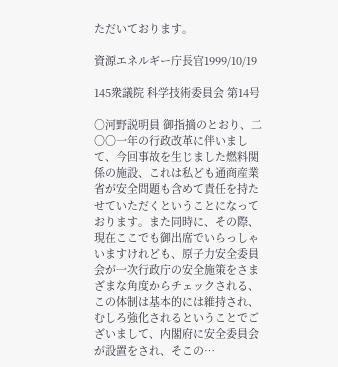ただいております。

資源エネルギー庁長官1999/10/19

145衆議院 科学技術委員会 第14号

○河野説明員 御指摘のとおり、二〇〇一年の行政改革に伴いまして、今回事故を生じました燃料関係の施設、これは私ども通商産業省が安全問題も含めて責任を持たせていただくということになっております。また同時に、その際、現在ここでも御出席でいらっしゃいますけれども、原子力安全委員会が一次行政庁の安全施策をさまざまな角度からチェックされる、この体制は基本的には維持され、むしろ強化されるということでございまして、内閣府に安全委員会が設置をされ、そこの…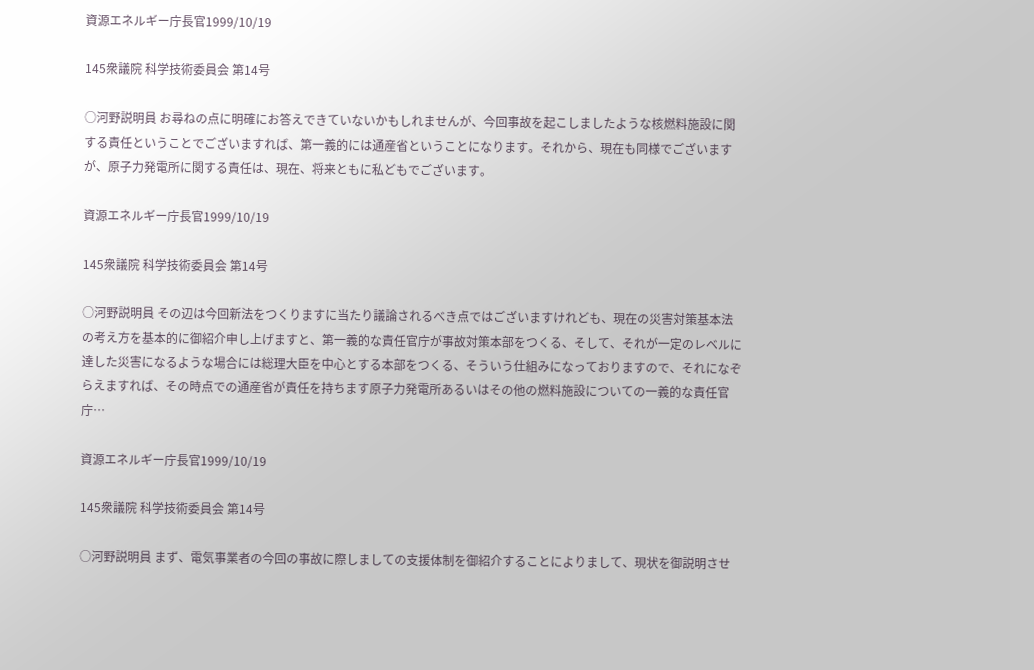資源エネルギー庁長官1999/10/19

145衆議院 科学技術委員会 第14号

○河野説明員 お尋ねの点に明確にお答えできていないかもしれませんが、今回事故を起こしましたような核燃料施設に関する責任ということでございますれば、第一義的には通産省ということになります。それから、現在も同様でございますが、原子力発電所に関する責任は、現在、将来ともに私どもでございます。

資源エネルギー庁長官1999/10/19

145衆議院 科学技術委員会 第14号

○河野説明員 その辺は今回新法をつくりますに当たり議論されるべき点ではございますけれども、現在の災害対策基本法の考え方を基本的に御紹介申し上げますと、第一義的な責任官庁が事故対策本部をつくる、そして、それが一定のレベルに達した災害になるような場合には総理大臣を中心とする本部をつくる、そういう仕組みになっておりますので、それになぞらえますれば、その時点での通産省が責任を持ちます原子力発電所あるいはその他の燃料施設についての一義的な責任官庁…

資源エネルギー庁長官1999/10/19

145衆議院 科学技術委員会 第14号

○河野説明員 まず、電気事業者の今回の事故に際しましての支援体制を御紹介することによりまして、現状を御説明させ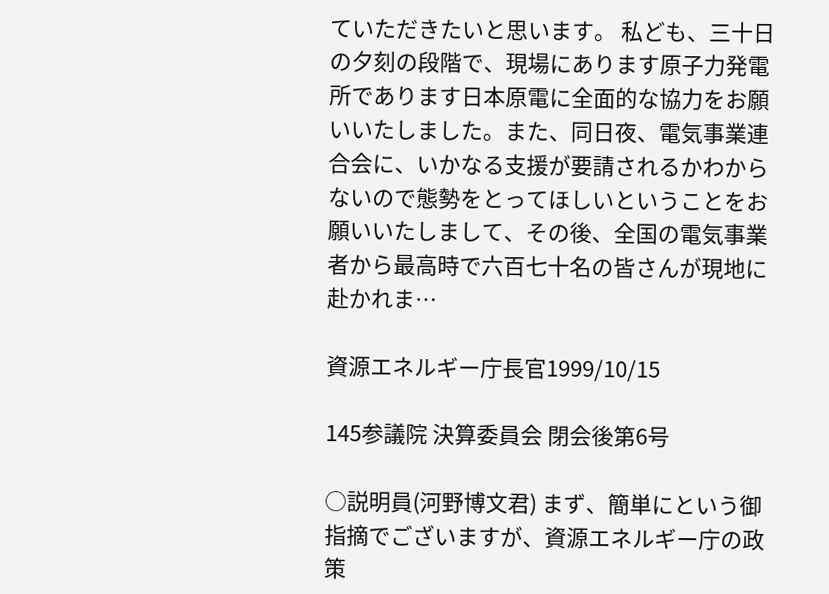ていただきたいと思います。 私ども、三十日の夕刻の段階で、現場にあります原子力発電所であります日本原電に全面的な協力をお願いいたしました。また、同日夜、電気事業連合会に、いかなる支援が要請されるかわからないので態勢をとってほしいということをお願いいたしまして、その後、全国の電気事業者から最高時で六百七十名の皆さんが現地に赴かれま…

資源エネルギー庁長官1999/10/15

145参議院 決算委員会 閉会後第6号

○説明員(河野博文君) まず、簡単にという御指摘でございますが、資源エネルギー庁の政策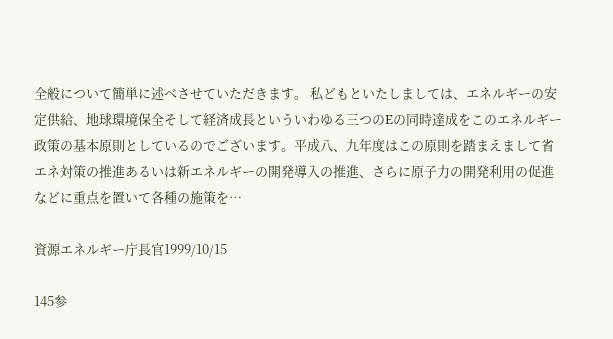全般について簡単に述べさせていただきます。 私どもといたしましては、エネルギーの安定供給、地球環境保全そして経済成長といういわゆる三つのEの同時達成をこのエネルギー政策の基本原則としているのでございます。平成八、九年度はこの原則を踏まえまして省エネ対策の推進あるいは新エネルギーの開発導入の推進、さらに原子力の開発利用の促進などに重点を置いて各種の施策を…

資源エネルギー庁長官1999/10/15

145参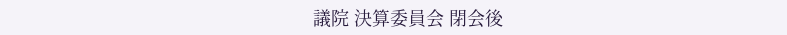議院 決算委員会 閉会後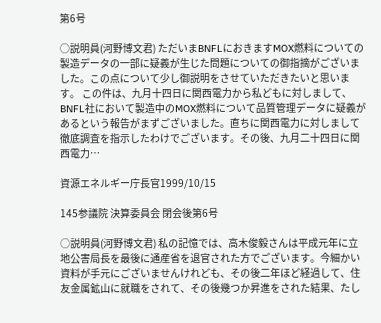第6号

○説明員(河野博文君) ただいまBNFLにおきますMOX燃料についての製造データの一部に疑義が生じた問題についての御指摘がございました。この点について少し御説明をさせていただきたいと思います。 この件は、九月十四日に関西電力から私どもに対しまして、BNFL社において製造中のMOX燃料について品質管理データに疑義があるという報告がまずございました。直ちに関西電力に対しまして徹底調査を指示したわけでございます。その後、九月二十四日に関西電力…

資源エネルギー庁長官1999/10/15

145参議院 決算委員会 閉会後第6号

○説明員(河野博文君) 私の記憶では、高木俊毅さんは平成元年に立地公害局長を最後に通産省を退官された方でございます。今細かい資料が手元にございませんけれども、その後二年ほど経過して、住友金属鉱山に就職をされて、その後幾つか昇進をされた結果、たし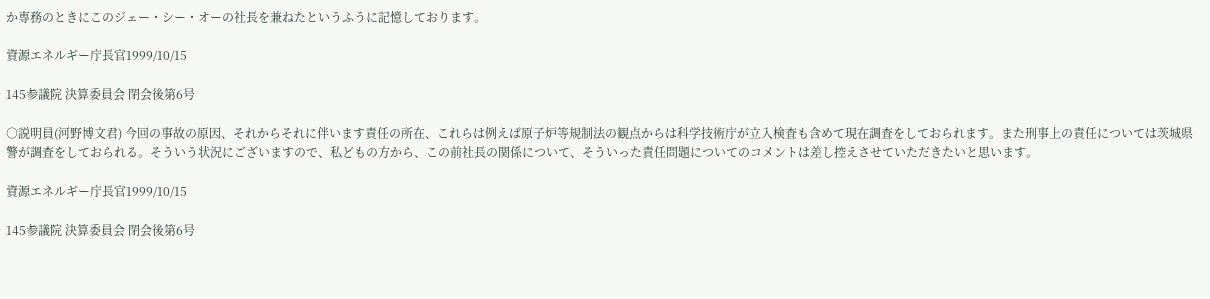か専務のときにこのジェー・シー・オーの社長を兼ねたというふうに記憶しております。

資源エネルギー庁長官1999/10/15

145参議院 決算委員会 閉会後第6号

○説明員(河野博文君) 今回の事故の原因、それからそれに伴います責任の所在、これらは例えば原子炉等規制法の観点からは科学技術庁が立入検査も含めて現在調査をしておられます。また刑事上の責任については茨城県警が調査をしておられる。そういう状況にございますので、私どもの方から、この前社長の関係について、そういった責任問題についてのコメントは差し控えさせていただきたいと思います。

資源エネルギー庁長官1999/10/15

145参議院 決算委員会 閉会後第6号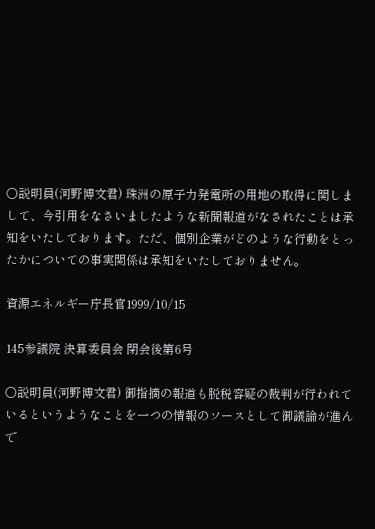○説明員(河野博文君) 珠洲の原子力発電所の用地の取得に関しまして、今引用をなさいましたような新聞報道がなされたことは承知をいたしております。ただ、個別企業がどのような行動をとったかについての事実関係は承知をいたしておりません。

資源エネルギー庁長官1999/10/15

145参議院 決算委員会 閉会後第6号

○説明員(河野博文君) 御指摘の報道も脱税容疑の裁判が行われているというようなことを一つの情報のソースとして御議論が進んで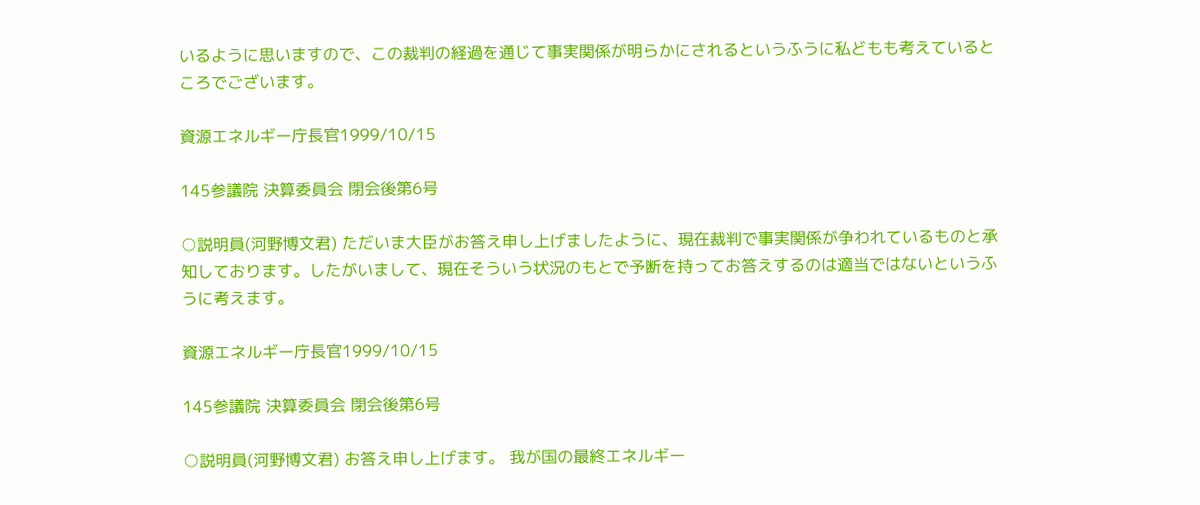いるように思いますので、この裁判の経過を通じて事実関係が明らかにされるというふうに私どもも考えているところでございます。

資源エネルギー庁長官1999/10/15

145参議院 決算委員会 閉会後第6号

○説明員(河野博文君) ただいま大臣がお答え申し上げましたように、現在裁判で事実関係が争われているものと承知しております。したがいまして、現在そういう状況のもとで予断を持ってお答えするのは適当ではないというふうに考えます。

資源エネルギー庁長官1999/10/15

145参議院 決算委員会 閉会後第6号

○説明員(河野博文君) お答え申し上げます。 我が国の最終エネルギー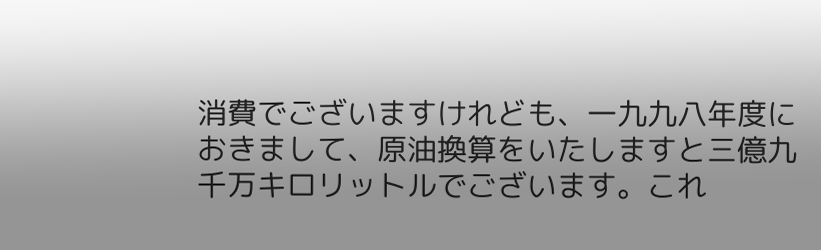消費でございますけれども、一九九八年度におきまして、原油換算をいたしますと三億九千万キロリットルでございます。これ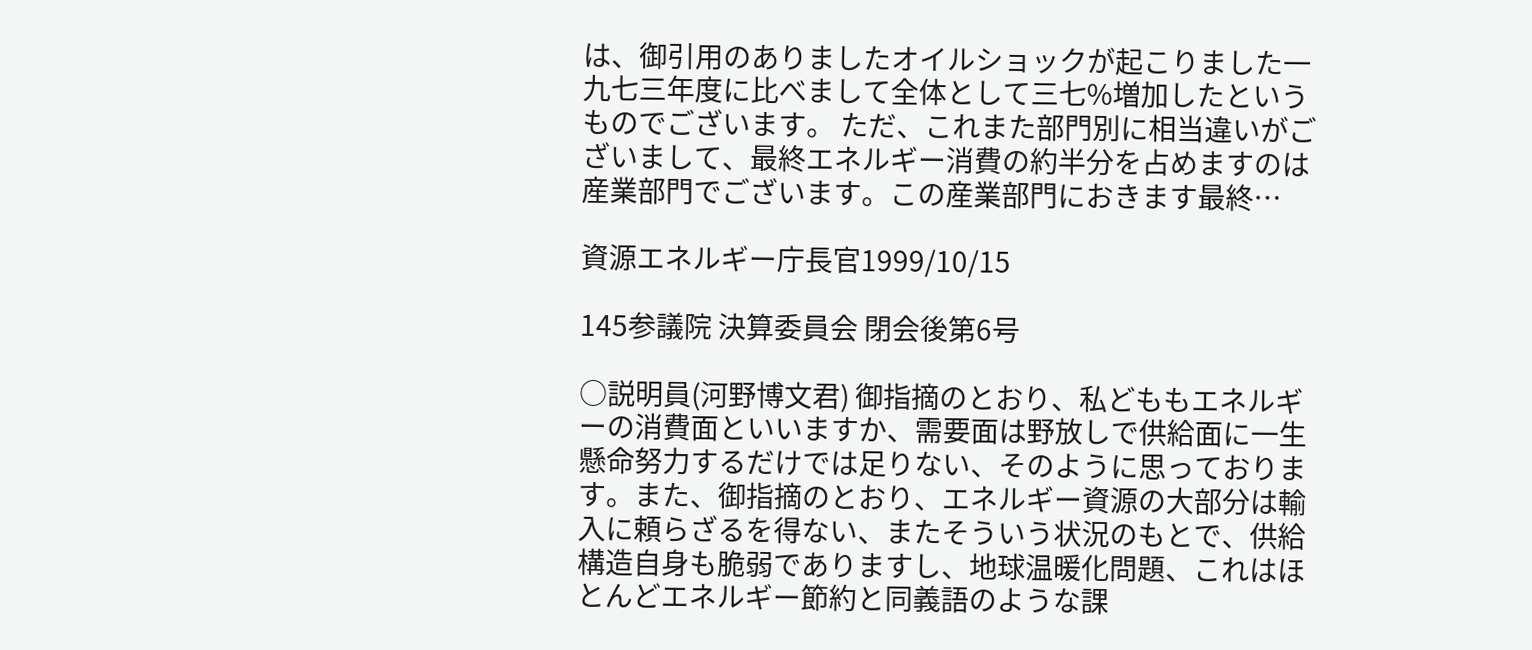は、御引用のありましたオイルショックが起こりました一九七三年度に比べまして全体として三七%増加したというものでございます。 ただ、これまた部門別に相当違いがございまして、最終エネルギー消費の約半分を占めますのは産業部門でございます。この産業部門におきます最終…

資源エネルギー庁長官1999/10/15

145参議院 決算委員会 閉会後第6号

○説明員(河野博文君) 御指摘のとおり、私どももエネルギーの消費面といいますか、需要面は野放しで供給面に一生懸命努力するだけでは足りない、そのように思っております。また、御指摘のとおり、エネルギー資源の大部分は輸入に頼らざるを得ない、またそういう状況のもとで、供給構造自身も脆弱でありますし、地球温暖化問題、これはほとんどエネルギー節約と同義語のような課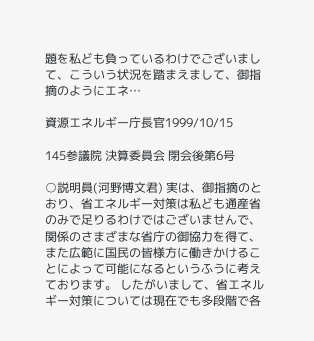題を私ども負っているわけでございまして、こういう状況を踏まえまして、御指摘のようにエネ…

資源エネルギー庁長官1999/10/15

145参議院 決算委員会 閉会後第6号

○説明員(河野博文君) 実は、御指摘のとおり、省エネルギー対策は私ども通産省のみで足りるわけではございませんで、関係のさまざまな省庁の御協力を得て、また広範に国民の皆様方に働きかけることによって可能になるというふうに考えております。 したがいまして、省エネルギー対策については現在でも多段階で各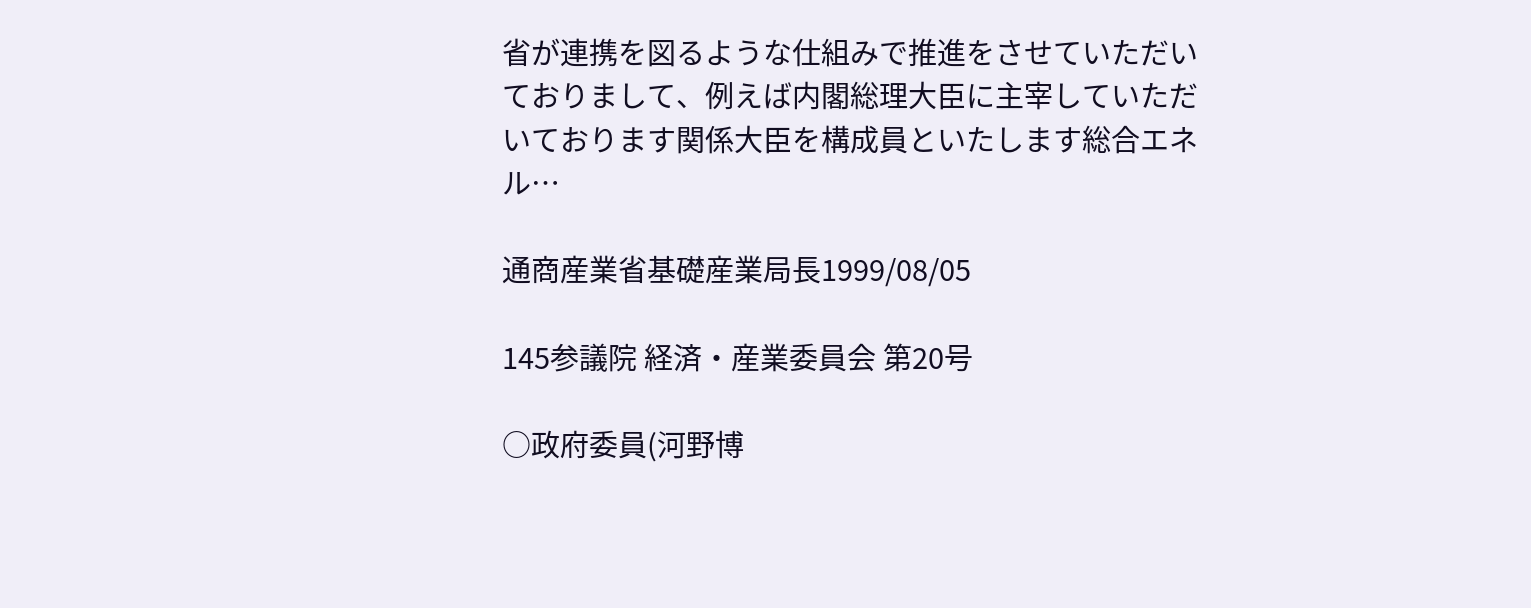省が連携を図るような仕組みで推進をさせていただいておりまして、例えば内閣総理大臣に主宰していただいております関係大臣を構成員といたします総合エネル…

通商産業省基礎産業局長1999/08/05

145参議院 経済・産業委員会 第20号

○政府委員(河野博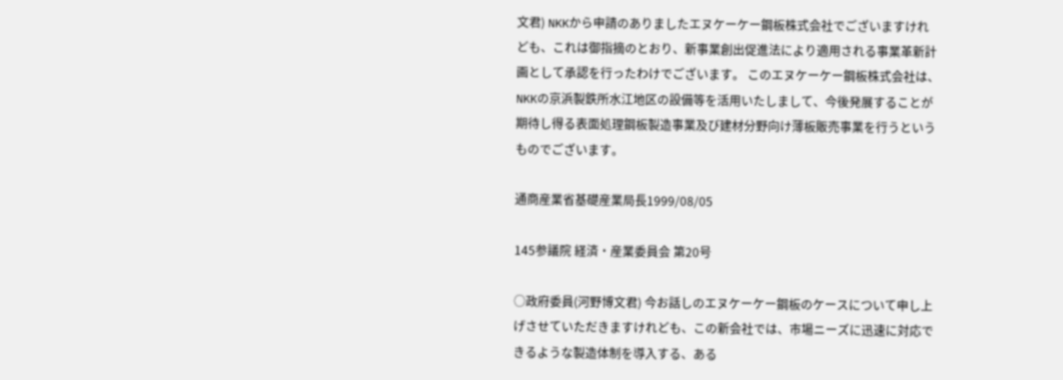文君) NKKから申請のありましたエヌケーケー鋼板株式会社でございますけれども、これは御指摘のとおり、新事業創出促進法により適用される事業革新計画として承認を行ったわけでございます。 このエヌケーケー鋼板株式会社は、NKKの京浜製鉄所水江地区の設備等を活用いたしまして、今後発展することが期待し得る表面処理鋼板製造事業及び建材分野向け薄板販売事業を行うというものでございます。

通商産業省基礎産業局長1999/08/05

145参議院 経済・産業委員会 第20号

○政府委員(河野博文君) 今お話しのエヌケーケー鋼板のケースについて申し上げさせていただきますけれども、この新会社では、市場ニーズに迅速に対応できるような製造体制を導入する、ある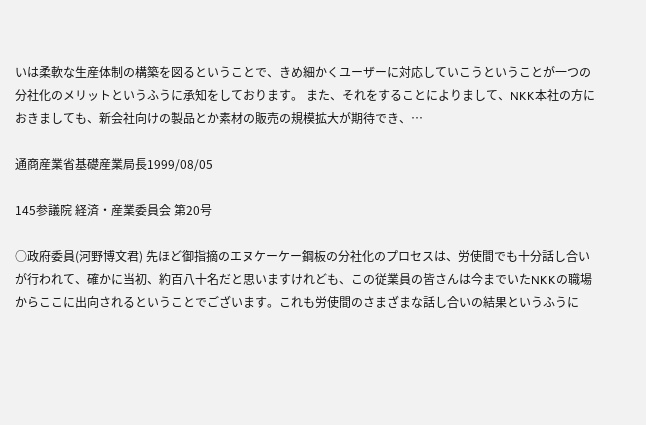いは柔軟な生産体制の構築を図るということで、きめ細かくユーザーに対応していこうということが一つの分社化のメリットというふうに承知をしております。 また、それをすることによりまして、NKK本社の方におきましても、新会社向けの製品とか素材の販売の規模拡大が期待でき、…

通商産業省基礎産業局長1999/08/05

145参議院 経済・産業委員会 第20号

○政府委員(河野博文君) 先ほど御指摘のエヌケーケー鋼板の分社化のプロセスは、労使間でも十分話し合いが行われて、確かに当初、約百八十名だと思いますけれども、この従業員の皆さんは今までいたNKKの職場からここに出向されるということでございます。これも労使間のさまざまな話し合いの結果というふうに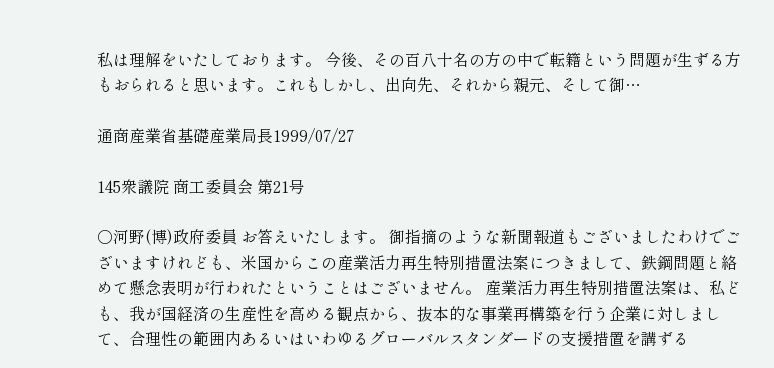私は理解をいたしております。 今後、その百八十名の方の中で転籍という問題が生ずる方もおられると思います。これもしかし、出向先、それから親元、そして御…

通商産業省基礎産業局長1999/07/27

145衆議院 商工委員会 第21号

○河野(博)政府委員 お答えいたします。 御指摘のような新聞報道もございましたわけでございますけれども、米国からこの産業活力再生特別措置法案につきまして、鉄鋼問題と絡めて懸念表明が行われたということはございません。 産業活力再生特別措置法案は、私ども、我が国経済の生産性を高める観点から、抜本的な事業再構築を行う企業に対しまして、合理性の範囲内あるいはいわゆるグローバルスタンダードの支援措置を講ずる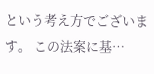という考え方でございます。 この法案に基…